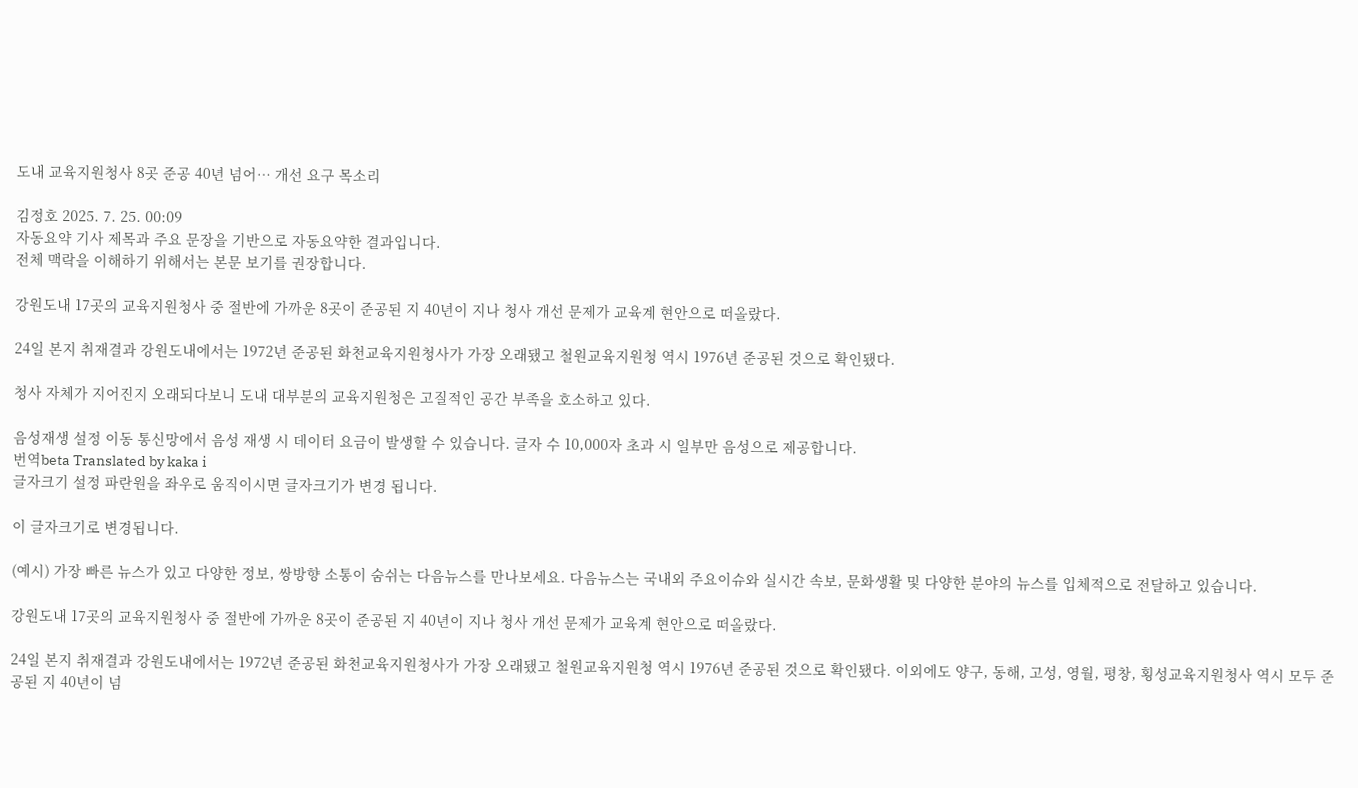도내 교육지원청사 8곳 준공 40년 넘어… 개선 요구 목소리

김정호 2025. 7. 25. 00:09
자동요약 기사 제목과 주요 문장을 기반으로 자동요약한 결과입니다.
전체 맥락을 이해하기 위해서는 본문 보기를 권장합니다.

강원도내 17곳의 교육지원청사 중 절반에 가까운 8곳이 준공된 지 40년이 지나 청사 개선 문제가 교육계 현안으로 떠올랐다.

24일 본지 취재결과 강원도내에서는 1972년 준공된 화천교육지원청사가 가장 오래됐고 철원교육지원청 역시 1976년 준공된 것으로 확인됐다.

청사 자체가 지어진지 오래되다보니 도내 대부분의 교육지원청은 고질적인 공간 부족을 호소하고 있다.

음성재생 설정 이동 통신망에서 음성 재생 시 데이터 요금이 발생할 수 있습니다. 글자 수 10,000자 초과 시 일부만 음성으로 제공합니다.
번역beta Translated by kaka i
글자크기 설정 파란원을 좌우로 움직이시면 글자크기가 변경 됩니다.

이 글자크기로 변경됩니다.

(예시) 가장 빠른 뉴스가 있고 다양한 정보, 쌍방향 소통이 숨쉬는 다음뉴스를 만나보세요. 다음뉴스는 국내외 주요이슈와 실시간 속보, 문화생활 및 다양한 분야의 뉴스를 입체적으로 전달하고 있습니다.

강원도내 17곳의 교육지원청사 중 절반에 가까운 8곳이 준공된 지 40년이 지나 청사 개선 문제가 교육계 현안으로 떠올랐다.

24일 본지 취재결과 강원도내에서는 1972년 준공된 화천교육지원청사가 가장 오래됐고 철원교육지원청 역시 1976년 준공된 것으로 확인됐다. 이외에도 양구, 동해, 고성, 영월, 평창, 횡성교육지원청사 역시 모두 준공된 지 40년이 넘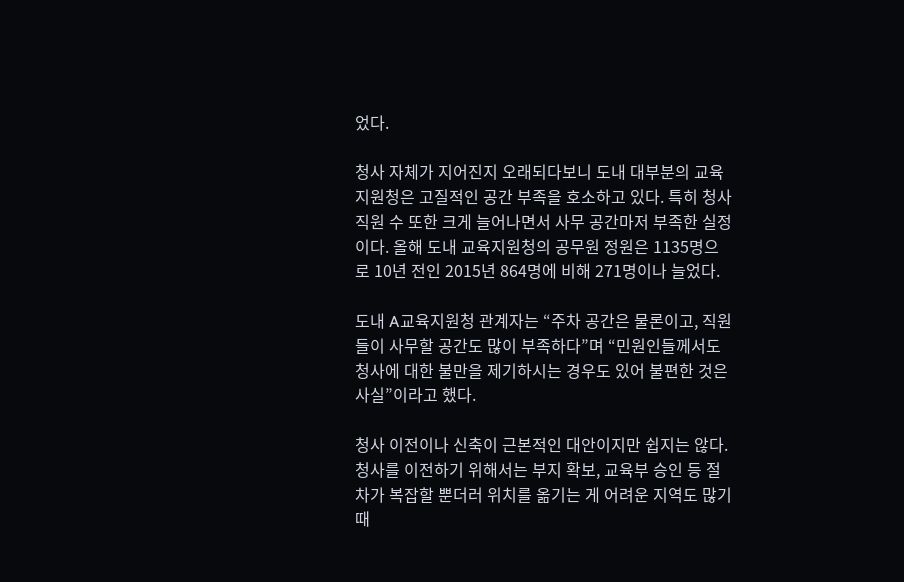었다.

청사 자체가 지어진지 오래되다보니 도내 대부분의 교육지원청은 고질적인 공간 부족을 호소하고 있다. 특히 청사 직원 수 또한 크게 늘어나면서 사무 공간마저 부족한 실정이다. 올해 도내 교육지원청의 공무원 정원은 1135명으로 10년 전인 2015년 864명에 비해 271명이나 늘었다.

도내 A교육지원청 관계자는 “주차 공간은 물론이고, 직원들이 사무할 공간도 많이 부족하다”며 “민원인들께서도 청사에 대한 불만을 제기하시는 경우도 있어 불편한 것은 사실”이라고 했다.

청사 이전이나 신축이 근본적인 대안이지만 쉽지는 않다. 청사를 이전하기 위해서는 부지 확보, 교육부 승인 등 절차가 복잡할 뿐더러 위치를 옮기는 게 어려운 지역도 많기 때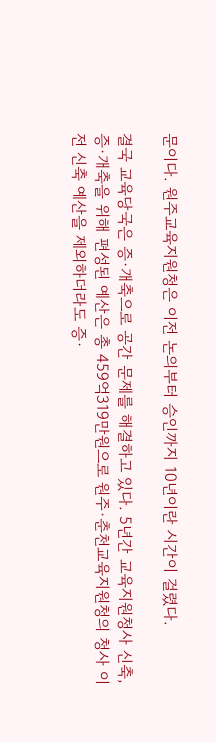문이다. 원주교육지원청은 이전 논의부터 승인까지 10년이란 시간이 걸렸다.

결국 교육당국은 증·개축으로 공간 문제를 해결하고 있다. 5년간 교육지원청사 신축, 증·개축을 위해 편성된 예산은 총 459억319만원으로 원주·춘천교육지원청의 청사 이전 신축 예산을 제외하더라도 증·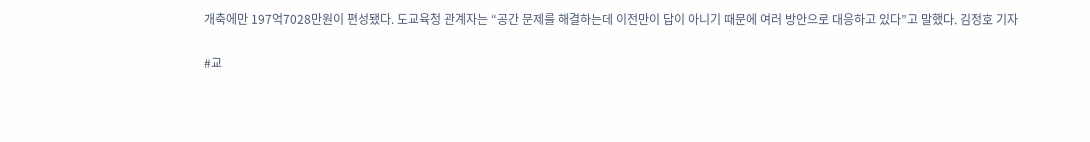개축에만 197억7028만원이 편성됐다. 도교육청 관계자는 “공간 문제를 해결하는데 이전만이 답이 아니기 때문에 여러 방안으로 대응하고 있다”고 말했다. 김정호 기자

#교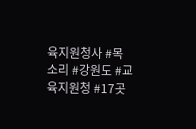육지원청사 #목소리 #강원도 #교육지원청 #17곳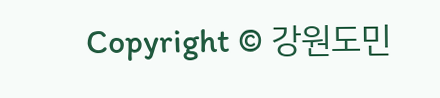Copyright © 강원도민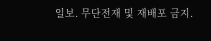일보. 무단전재 및 재배포 금지.